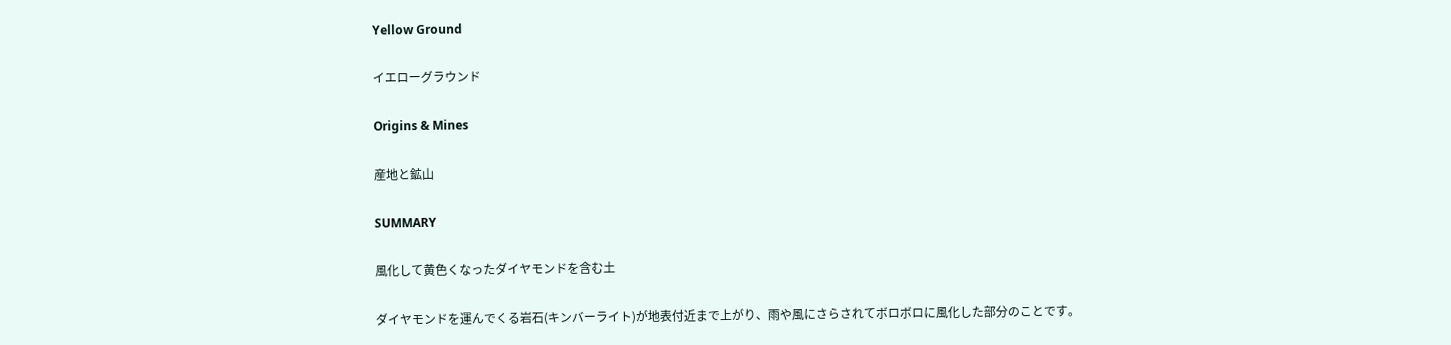Yellow Ground

イエローグラウンド

Origins & Mines

産地と鉱山

SUMMARY

風化して黄色くなったダイヤモンドを含む土

ダイヤモンドを運んでくる岩石(キンバーライト)が地表付近まで上がり、雨や風にさらされてボロボロに風化した部分のことです。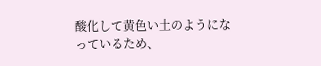酸化して黄色い土のようになっているため、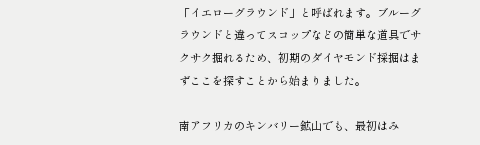「イエローグラウンド」と呼ばれます。ブルーグラウンドと違ってスコップなどの簡単な道具でサクサク掘れるため、初期のダイヤモンド採掘はまずここを探すことから始まりました。

南アフリカのキンバリー鉱山でも、最初はみ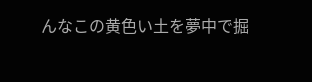んなこの黄色い土を夢中で掘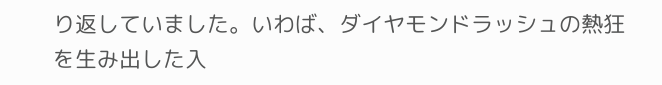り返していました。いわば、ダイヤモンドラッシュの熱狂を生み出した入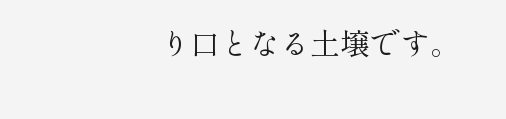り口となる土壌です。